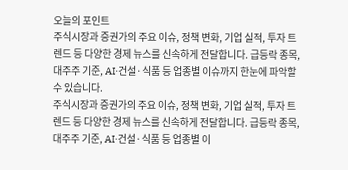오늘의 포인트
주식시장과 증권가의 주요 이슈, 정책 변화, 기업 실적, 투자 트렌드 등 다양한 경제 뉴스를 신속하게 전달합니다. 급등락 종목, 대주주 기준, AI·건설·식품 등 업종별 이슈까지 한눈에 파악할 수 있습니다.
주식시장과 증권가의 주요 이슈, 정책 변화, 기업 실적, 투자 트렌드 등 다양한 경제 뉴스를 신속하게 전달합니다. 급등락 종목, 대주주 기준, AI·건설·식품 등 업종별 이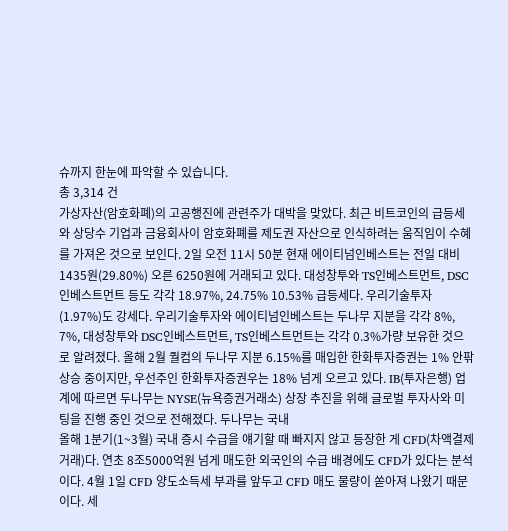슈까지 한눈에 파악할 수 있습니다.
총 3,314 건
가상자산(암호화폐)의 고공행진에 관련주가 대박을 맞았다. 최근 비트코인의 급등세와 상당수 기업과 금융회사이 암호화폐를 제도권 자산으로 인식하려는 움직임이 수혜를 가져온 것으로 보인다. 2일 오전 11시 50분 현재 에이티넘인베스트는 전일 대비 1435원(29.80%) 오른 6250원에 거래되고 있다. 대성창투와 TS인베스트먼트, DSC인베스트먼트 등도 각각 18.97%, 24.75% 10.53% 급등세다. 우리기술투자(1.97%)도 강세다. 우리기술투자와 에이티넘인베스트는 두나무 지분을 각각 8%, 7%, 대성창투와 DSC인베스트먼트, TS인베스트먼트는 각각 0.3%가량 보유한 것으로 알려졌다. 올해 2월 퀄컴의 두나무 지분 6.15%를 매입한 한화투자증권는 1% 안팎 상승 중이지만, 우선주인 한화투자증권우는 18% 넘게 오르고 있다. IB(투자은행) 업계에 따르면 두나무는 NYSE(뉴욕증권거래소) 상장 추진을 위해 글로벌 투자사와 미팅을 진행 중인 것으로 전해졌다. 두나무는 국내
올해 1분기(1~3월) 국내 증시 수급을 얘기할 때 빠지지 않고 등장한 게 CFD(차액결제거래)다. 연초 8조5000억원 넘게 매도한 외국인의 수급 배경에도 CFD가 있다는 분석이다. 4월 1일 CFD 양도소득세 부과를 앞두고 CFD 매도 물량이 쏟아져 나왔기 때문이다. 세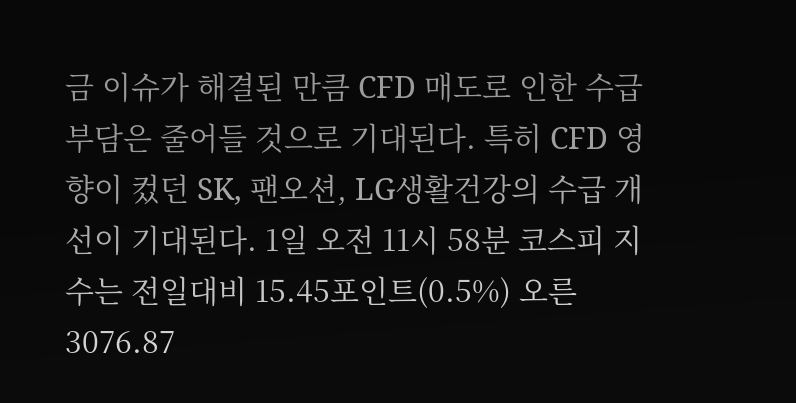금 이슈가 해결된 만큼 CFD 매도로 인한 수급 부담은 줄어들 것으로 기대된다. 특히 CFD 영향이 컸던 SK, 팬오션, LG생활건강의 수급 개선이 기대된다. 1일 오전 11시 58분 코스피 지수는 전일대비 15.45포인트(0.5%) 오른 3076.87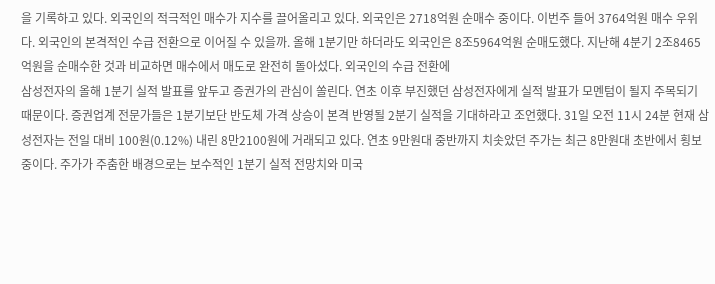을 기록하고 있다. 외국인의 적극적인 매수가 지수를 끌어올리고 있다. 외국인은 2718억원 순매수 중이다. 이번주 들어 3764억원 매수 우위다. 외국인의 본격적인 수급 전환으로 이어질 수 있을까. 올해 1분기만 하더라도 외국인은 8조5964억원 순매도했다. 지난해 4분기 2조8465억원을 순매수한 것과 비교하면 매수에서 매도로 완전히 돌아섰다. 외국인의 수급 전환에
삼성전자의 올해 1분기 실적 발표를 앞두고 증권가의 관심이 쏠린다. 연초 이후 부진했던 삼성전자에게 실적 발표가 모멘텀이 될지 주목되기 때문이다. 증권업계 전문가들은 1분기보단 반도체 가격 상승이 본격 반영될 2분기 실적을 기대하라고 조언했다. 31일 오전 11시 24분 현재 삼성전자는 전일 대비 100원(0.12%) 내린 8만2100원에 거래되고 있다. 연초 9만원대 중반까지 치솟았던 주가는 최근 8만원대 초반에서 횡보 중이다. 주가가 주춤한 배경으로는 보수적인 1분기 실적 전망치와 미국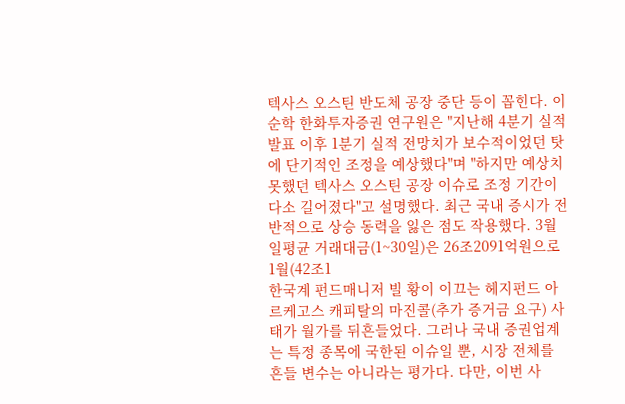텍사스 오스틴 반도체 공장 중단 등이 꼽힌다. 이순학 한화투자증권 연구원은 "지난해 4분기 실적발표 이후 1분기 실적 전망치가 보수적이었던 탓에 단기적인 조정을 예상했다"며 "하지만 예상치 못했던 텍사스 오스틴 공장 이슈로 조정 기간이 다소 길어졌다"고 설명했다. 최근 국내 증시가 전반적으로 상승 동력을 잃은 점도 작용했다. 3월 일평균 거래대금(1~30일)은 26조2091억원으로 1월(42조1
한국계 펀드매니저 빌 황이 이끄는 헤지펀드 아르케고스 캐피탈의 마진콜(추가 증거금 요구) 사태가 월가를 뒤흔들었다. 그러나 국내 증권업계는 특정 종목에 국한된 이슈일 뿐, 시장 전체를 흔들 변수는 아니라는 평가다. 다만, 이번 사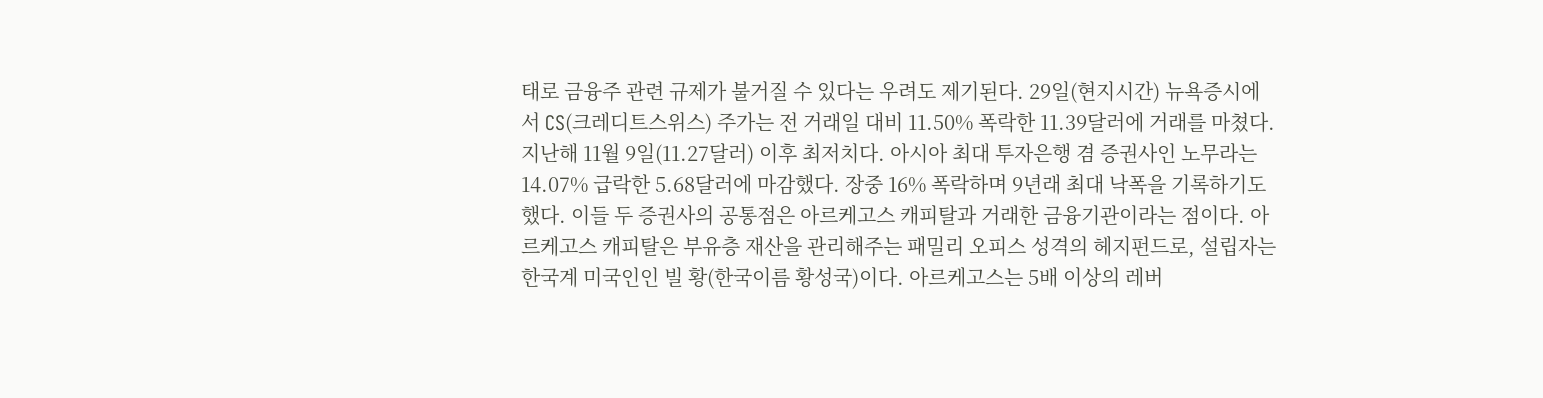태로 금융주 관련 규제가 불거질 수 있다는 우려도 제기된다. 29일(현지시간) 뉴욕증시에서 CS(크레디트스위스) 주가는 전 거래일 대비 11.50% 폭락한 11.39달러에 거래를 마쳤다. 지난해 11월 9일(11.27달러) 이후 최저치다. 아시아 최대 투자은행 겸 증권사인 노무라는 14.07% 급락한 5.68달러에 마감했다. 장중 16% 폭락하며 9년래 최대 낙폭을 기록하기도 했다. 이들 두 증권사의 공통점은 아르케고스 캐피탈과 거래한 금융기관이라는 점이다. 아르케고스 캐피탈은 부유층 재산을 관리해주는 패밀리 오피스 성격의 헤지펀드로, 설립자는 한국계 미국인인 빌 황(한국이름 황성국)이다. 아르케고스는 5배 이상의 레버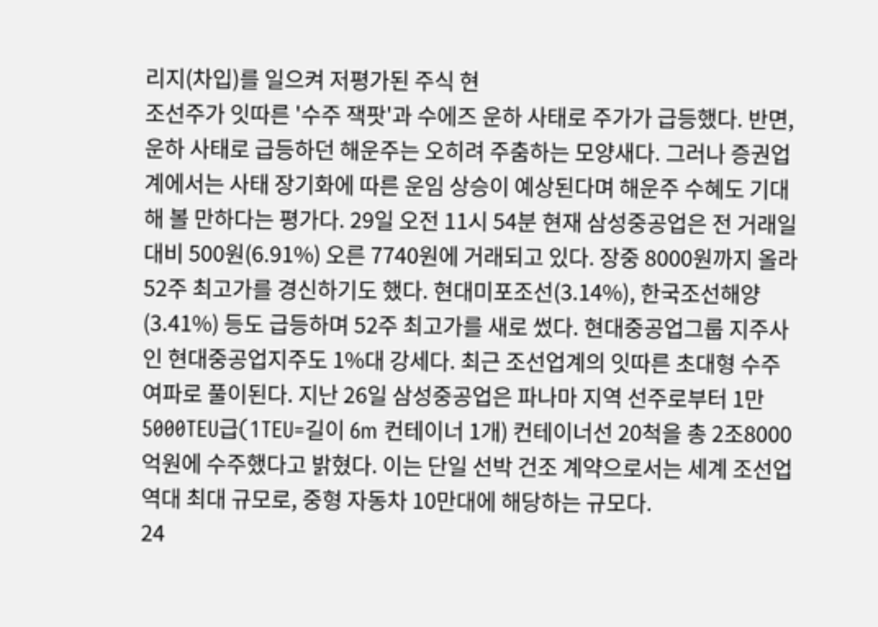리지(차입)를 일으켜 저평가된 주식 현
조선주가 잇따른 '수주 잭팟'과 수에즈 운하 사태로 주가가 급등했다. 반면, 운하 사태로 급등하던 해운주는 오히려 주춤하는 모양새다. 그러나 증권업계에서는 사태 장기화에 따른 운임 상승이 예상된다며 해운주 수혜도 기대해 볼 만하다는 평가다. 29일 오전 11시 54분 현재 삼성중공업은 전 거래일 대비 500원(6.91%) 오른 7740원에 거래되고 있다. 장중 8000원까지 올라 52주 최고가를 경신하기도 했다. 현대미포조선(3.14%), 한국조선해양(3.41%) 등도 급등하며 52주 최고가를 새로 썼다. 현대중공업그룹 지주사인 현대중공업지주도 1%대 강세다. 최근 조선업계의 잇따른 초대형 수주 여파로 풀이된다. 지난 26일 삼성중공업은 파나마 지역 선주로부터 1만5000TEU급(1TEU=길이 6m 컨테이너 1개) 컨테이너선 20척을 총 2조8000억원에 수주했다고 밝혔다. 이는 단일 선박 건조 계약으로서는 세계 조선업 역대 최대 규모로, 중형 자동차 10만대에 해당하는 규모다.
24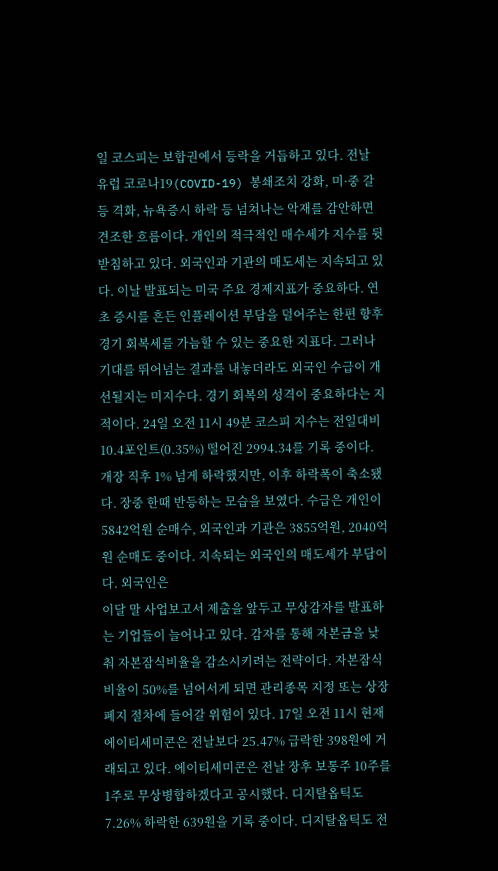일 코스피는 보합권에서 등락을 거듭하고 있다. 전날 유럽 코로나19(COVID-19) 봉쇄조치 강화, 미·중 갈등 격화, 뉴욕증시 하락 등 넘쳐나는 악재를 감안하면 견조한 흐름이다. 개인의 적극적인 매수세가 지수를 뒷받침하고 있다. 외국인과 기관의 매도세는 지속되고 있다. 이날 발표되는 미국 주요 경제지표가 중요하다. 연초 증시를 흔든 인플레이션 부담을 덜어주는 한편 향후 경기 회복세를 가늠할 수 있는 중요한 지표다. 그러나 기대를 뛰어넘는 결과를 내놓더라도 외국인 수급이 개선될지는 미지수다. 경기 회복의 성격이 중요하다는 지적이다. 24일 오전 11시 49분 코스피 지수는 전일대비 10.4포인트(0.35%) 떨어진 2994.34를 기록 중이다. 개장 직후 1% 넘게 하락했지만, 이후 하락폭이 축소됐다. 장중 한때 반등하는 모습을 보였다. 수급은 개인이 5842억원 순매수, 외국인과 기관은 3855억원, 2040억원 순매도 중이다. 지속되는 외국인의 매도세가 부담이다. 외국인은
이달 말 사업보고서 제출을 앞두고 무상감자를 발표하는 기업들이 늘어나고 있다. 감자를 통해 자본금을 낮춰 자본잠식비율을 감소시키려는 전략이다. 자본잠식비율이 50%를 넘어서게 되면 관리종목 지정 또는 상장폐지 절차에 들어갈 위험이 있다. 17일 오전 11시 현재 에이티세미콘은 전날보다 25.47% 급락한 398원에 거래되고 있다. 에이티세미콘은 전날 장후 보통주 10주를 1주로 무상병합하겠다고 공시했다. 디지탈옵틱도 7.26% 하락한 639원을 기록 중이다. 디지탈옵틱도 전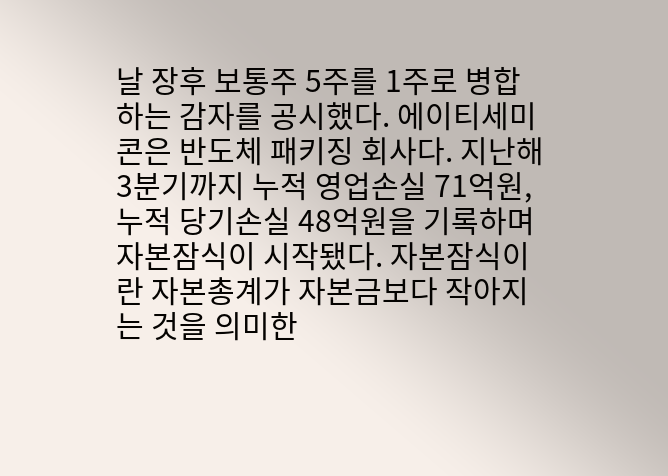날 장후 보통주 5주를 1주로 병합하는 감자를 공시했다. 에이티세미콘은 반도체 패키징 회사다. 지난해 3분기까지 누적 영업손실 71억원, 누적 당기손실 48억원을 기록하며 자본잠식이 시작됐다. 자본잠식이란 자본총계가 자본금보다 작아지는 것을 의미한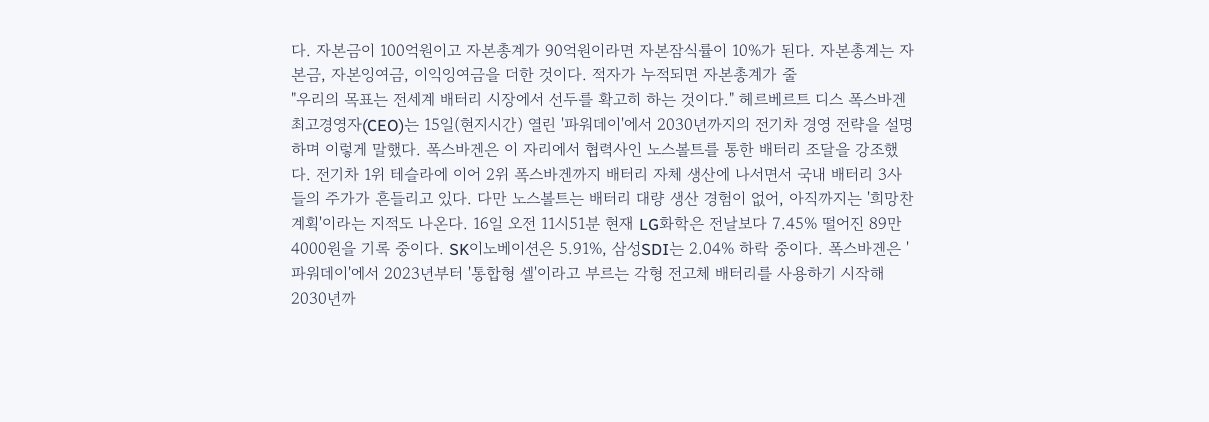다. 자본금이 100억원이고 자본총계가 90억원이라면 자본잠식률이 10%가 된다. 자본총계는 자본금, 자본잉여금, 이익잉여금을 더한 것이다. 적자가 누적되면 자본총계가 줄
"우리의 목표는 전세계 배터리 시장에서 선두를 확고히 하는 것이다." 헤르베르트 디스 폭스바겐 최고경영자(CEO)는 15일(현지시간) 열린 '파워데이'에서 2030년까지의 전기차 경영 전략을 설명하며 이렇게 말했다. 폭스바겐은 이 자리에서 협력사인 노스볼트를 통한 배터리 조달을 강조했다. 전기차 1위 테슬라에 이어 2위 폭스바겐까지 배터리 자체 생산에 나서면서 국내 배터리 3사들의 주가가 흔들리고 있다. 다만 노스볼트는 배터리 대량 생산 경험이 없어, 아직까지는 '희망찬 계획'이라는 지적도 나온다. 16일 오전 11시51분 현재 LG화학은 전날보다 7.45% 떨어진 89만4000원을 기록 중이다. SK이노베이션은 5.91%, 삼성SDI는 2.04% 하락 중이다. 폭스바겐은 '파워데이'에서 2023년부터 '통합형 셀'이라고 부르는 각형 전고체 배터리를 사용하기 시작해 2030년까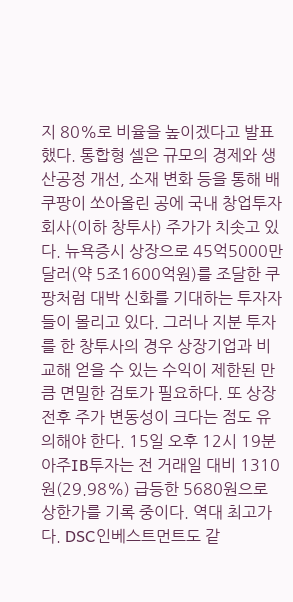지 80%로 비율을 높이겠다고 발표했다. 통합형 셀은 규모의 경제와 생산공정 개선, 소재 변화 등을 통해 배
쿠팡이 쏘아올린 공에 국내 창업투자회사(이하 창투사) 주가가 치솟고 있다. 뉴욕증시 상장으로 45억5000만달러(약 5조1600억원)를 조달한 쿠팡처럼 대박 신화를 기대하는 투자자들이 몰리고 있다. 그러나 지분 투자를 한 창투사의 경우 상장기업과 비교해 얻을 수 있는 수익이 제한된 만큼 면밀한 검토가 필요하다. 또 상장 전후 주가 변동성이 크다는 점도 유의해야 한다. 15일 오후 12시 19분 아주IB투자는 전 거래일 대비 1310원(29.98%) 급등한 5680원으로 상한가를 기록 중이다. 역대 최고가다. DSC인베스트먼트도 같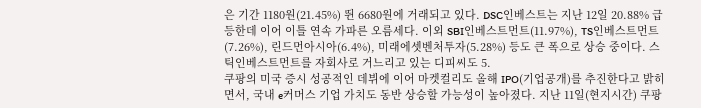은 기간 1180원(21.45%) 뛴 6680원에 거래되고 있다. DSC인베스트는 지난 12일 20.88% 급등한데 이어 이틀 연속 가파른 오름세다. 이외 SBI인베스트먼트(11.97%), TS인베스트먼트(7.26%), 린드먼아시아(6.4%), 미래에셋벤처투자(5.28%) 등도 큰 폭으로 상승 중이다. 스틱인베스트먼트를 자회사로 거느리고 있는 디피씨도 5.
쿠팡의 미국 증시 성공적인 데뷔에 이어 마켓컬리도 올해 IPO(기업공개)를 추진한다고 밝히면서, 국내 e커머스 기업 가치도 동반 상승할 가능성이 높아졌다. 지난 11일(현지시간) 쿠팡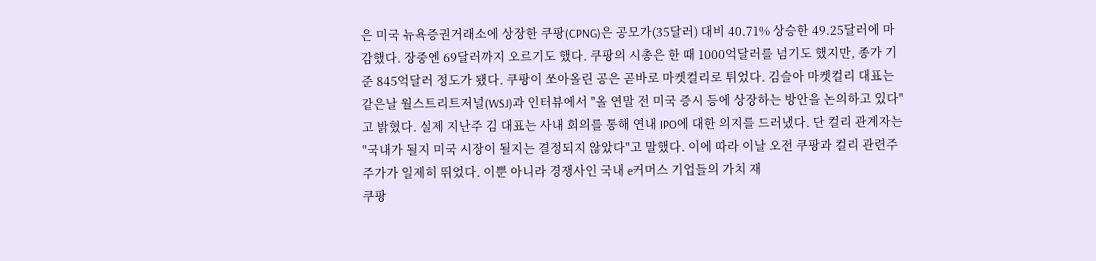은 미국 뉴욕증권거래소에 상장한 쿠팡(CPNG)은 공모가(35달러) 대비 40.71% 상승한 49.25달러에 마감했다. 장중엔 69달러까지 오르기도 했다. 쿠팡의 시총은 한 때 1000억달러를 넘기도 했지만, 종가 기준 845억달러 정도가 됐다. 쿠팡이 쏘아올린 공은 곧바로 마켓컬리로 튀었다. 김슬아 마켓컬리 대표는 같은날 월스트리트저널(WSJ)과 인터뷰에서 "올 연말 전 미국 증시 등에 상장하는 방안을 논의하고 있다"고 밝혔다. 실제 지난주 김 대표는 사내 회의를 통해 연내 IPO에 대한 의지를 드러냈다. 단 컬리 관계자는 "국내가 될지 미국 시장이 될지는 결정되지 않았다"고 말했다. 이에 따라 이날 오전 쿠팡과 컬리 관련주 주가가 일제히 뛰었다. 이뿐 아니라 경쟁사인 국내 e커머스 기업들의 가치 재
쿠팡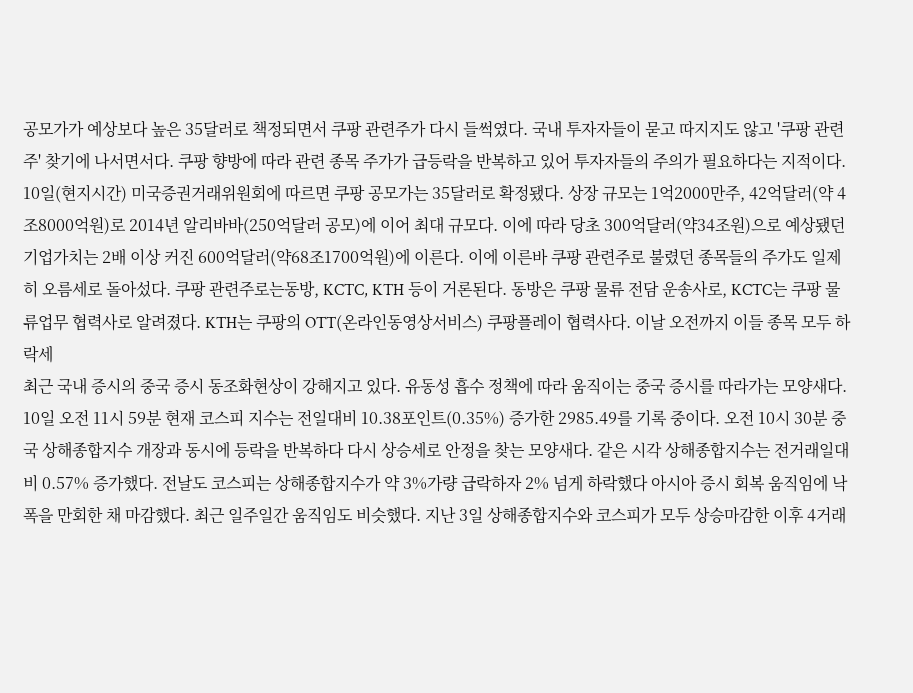공모가가 예상보다 높은 35달러로 책정되면서 쿠팡 관련주가 다시 들썩였다. 국내 투자자들이 묻고 따지지도 않고 '쿠팡 관련주' 찾기에 나서면서다. 쿠팡 향방에 따라 관련 종목 주가가 급등락을 반복하고 있어 투자자들의 주의가 필요하다는 지적이다. 10일(현지시간) 미국증권거래위원회에 따르면 쿠팡 공모가는 35달러로 확정됐다. 상장 규모는 1억2000만주, 42억달러(약 4조8000억원)로 2014년 알리바바(250억달러 공모)에 이어 최대 규모다. 이에 따라 당초 300억달러(약34조원)으로 예상됐던 기업가치는 2배 이상 커진 600억달러(약68조1700억원)에 이른다. 이에 이른바 쿠팡 관련주로 불렸던 종목들의 주가도 일제히 오름세로 돌아섰다. 쿠팡 관련주로는동방, KCTC, KTH 등이 거론된다. 동방은 쿠팡 물류 전담 운송사로, KCTC는 쿠팡 물류업무 협력사로 알려졌다. KTH는 쿠팡의 OTT(온라인동영상서비스) 쿠팡플레이 협력사다. 이날 오전까지 이들 종목 모두 하락세
최근 국내 증시의 중국 증시 동조화현상이 강해지고 있다. 유동성 흡수 정책에 따라 움직이는 중국 증시를 따라가는 모양새다. 10일 오전 11시 59분 현재 코스피 지수는 전일대비 10.38포인트(0.35%) 증가한 2985.49를 기록 중이다. 오전 10시 30분 중국 상해종합지수 개장과 동시에 등락을 반복하다 다시 상승세로 안정을 찾는 모양새다. 같은 시각 상해종합지수는 전거래일대비 0.57% 증가했다. 전날도 코스피는 상해종합지수가 약 3%가량 급락하자 2% 넘게 하락했다 아시아 증시 회복 움직임에 낙폭을 만회한 채 마감했다. 최근 일주일간 움직임도 비슷했다. 지난 3일 상해종합지수와 코스피가 모두 상승마감한 이후 4거래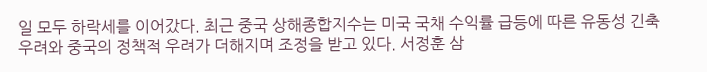일 모두 하락세를 이어갔다. 최근 중국 상해종합지수는 미국 국채 수익률 급등에 따른 유동성 긴축 우려와 중국의 정책적 우려가 더해지며 조정을 받고 있다. 서정훈 삼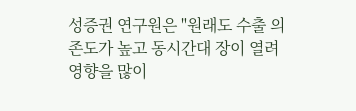성증권 연구원은 "원래도 수출 의존도가 높고 동시간대 장이 열려 영향을 많이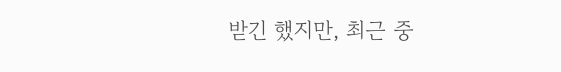받긴 했지만, 최근 중